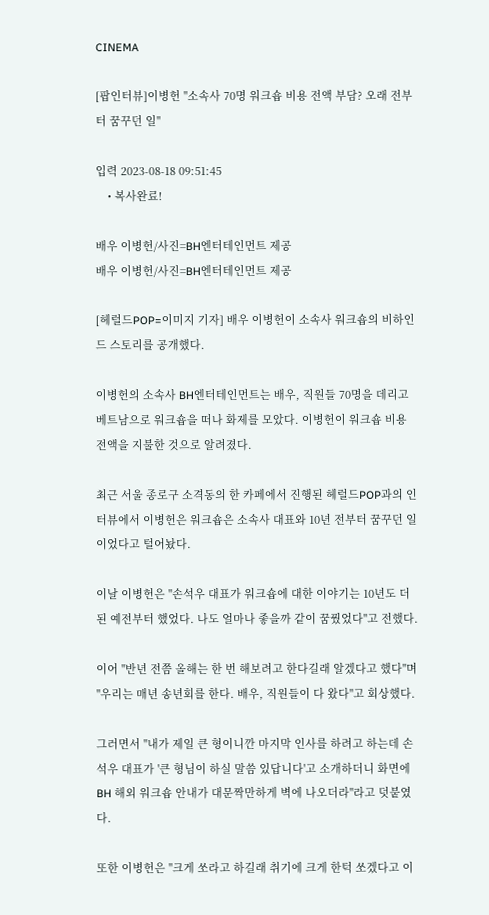CINEMA

[팝인터뷰]이병헌 "소속사 70명 워크숍 비용 전액 부담? 오래 전부터 꿈꾸던 일"

입력 2023-08-18 09:51:45
    • 복사완료!

배우 이병헌/사진=BH엔터테인먼트 제공
배우 이병헌/사진=BH엔터테인먼트 제공

[헤럴드POP=이미지 기자] 배우 이병헌이 소속사 워크숍의 비하인드 스토리를 공개했다.

이병헌의 소속사 BH엔터테인먼트는 배우, 직원들 70명을 데리고 베트남으로 워크숍을 떠나 화제를 모았다. 이병헌이 워크숍 비용 전액을 지불한 것으로 알려졌다.

최근 서울 종로구 소격동의 한 카페에서 진행된 헤럴드POP과의 인터뷰에서 이병헌은 워크숍은 소속사 대표와 10년 전부터 꿈꾸던 일이었다고 털어놨다.

이날 이병헌은 "손석우 대표가 워크숍에 대한 이야기는 10년도 더 된 예전부터 했었다. 나도 얼마나 좋을까 같이 꿈꿨었다"고 전했다.

이어 "반년 전쯤 올해는 한 번 해보려고 한다길래 알겠다고 했다"며 "우리는 매년 송년회를 한다. 배우, 직원들이 다 왔다"고 회상했다.

그러면서 "내가 제일 큰 형이니깐 마지막 인사를 하려고 하는데 손석우 대표가 '큰 형님이 하실 말씀 있답니다'고 소개하더니 화면에 BH 해외 워크숍 안내가 대문짝만하게 벽에 나오더라"라고 덧붙였다.

또한 이병헌은 "크게 쏘라고 하길래 취기에 크게 한턱 쏘겠다고 이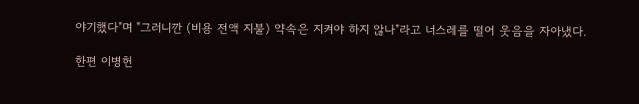야기했다"며 "그러니깐 (비용 전액 지불) 약속은 지켜야 하지 않나"라고 너스레를 떨어 웃음을 자아냈다.

한편 이병헌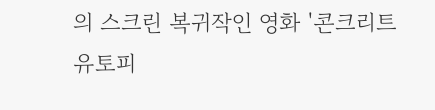의 스크린 복귀작인 영화 '콘크리트 유토피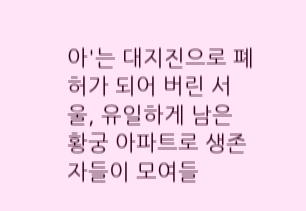아'는 대지진으로 폐허가 되어 버린 서울, 유일하게 남은 황궁 아파트로 생존자들이 모여들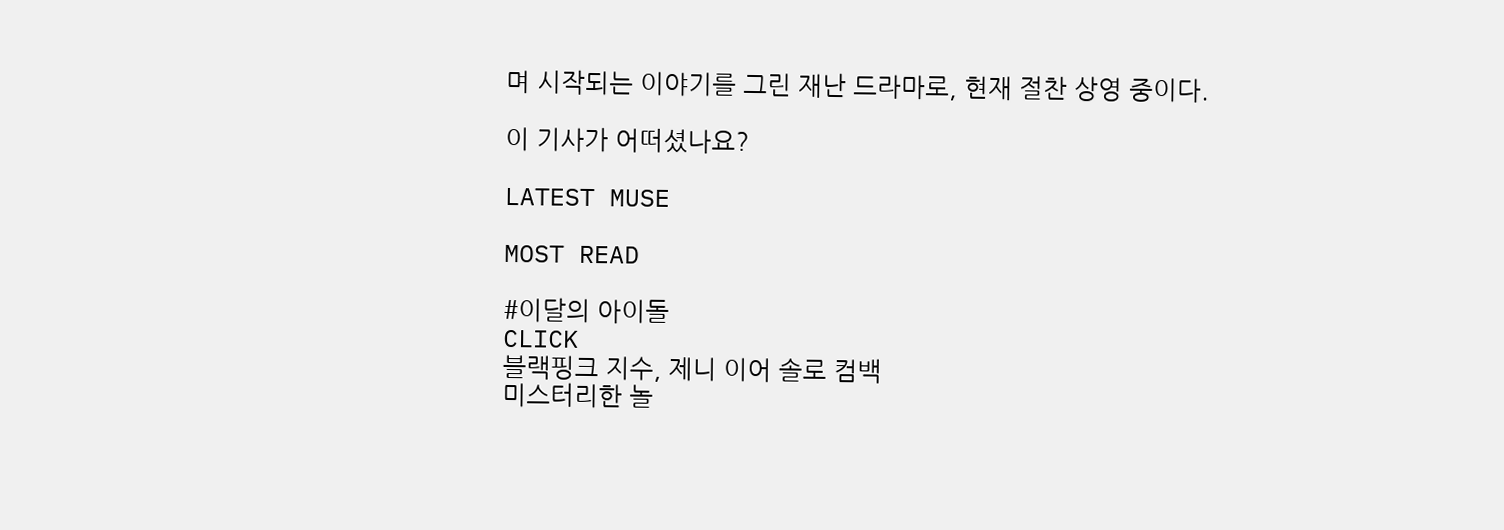며 시작되는 이야기를 그린 재난 드라마로, 현재 절찬 상영 중이다.

이 기사가 어떠셨나요?

LATEST MUSE

MOST READ

#이달의 아이돌
CLICK
블랙핑크 지수, 제니 이어 솔로 컴백
미스터리한 놀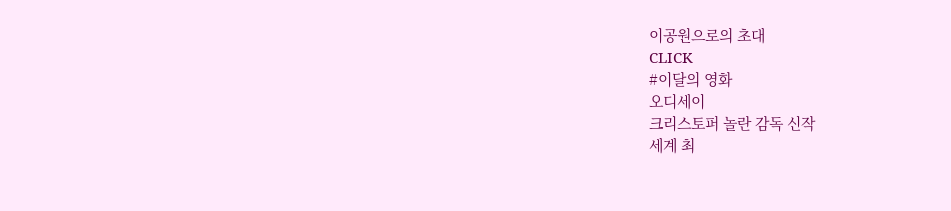이공원으로의 초대
CLICK
#이달의 영화
오디세이
크리스토퍼 놀란 감독 신작
세계 최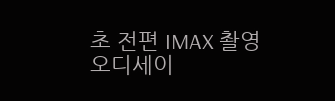초 전편 IMAX 촬영
오디세이